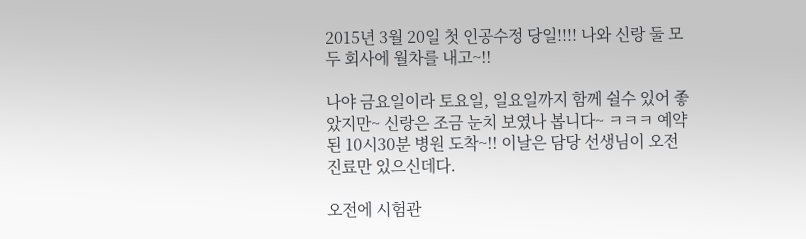2015년 3월 20일 첫 인공수정 당일!!!! 나와 신랑 둘 모두 회사에 월차를 내고~!!

나야 금요일이라 토요일, 일요일까지 함께 쉴수 있어 좋았지만~ 신랑은 조금 눈치 보였나 봅니다~ ㅋㅋㅋ 예약된 10시30분 병원 도착~!! 이날은 담당 선생님이 오전 진료만 있으신데다.

오전에 시험관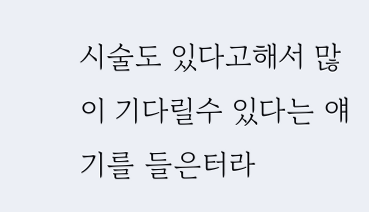시술도 있다고해서 많이 기다릴수 있다는 얘기를 들은터라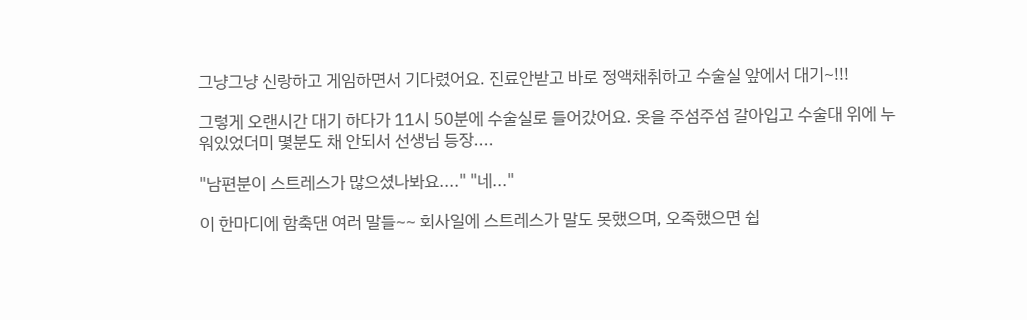그냥그냥 신랑하고 게임하면서 기다렸어요. 진료안받고 바로 정액채취하고 수술실 앞에서 대기~!!!

그렇게 오랜시간 대기 하다가 11시 50분에 수술실로 들어갔어요. 옷을 주섬주섬 갈아입고 수술대 위에 누워있었더미 몇분도 채 안되서 선생님 등장....

"남편분이 스트레스가 많으셨나봐요...." "네..."

이 한마디에 함축댄 여러 말들~~ 회사일에 스트레스가 말도 못했으며, 오죽했으면 쉽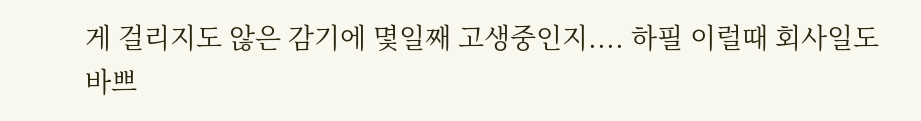게 걸리지도 않은 감기에 몇일째 고생중인지.... 하필 이럴때 회사일도 바쁘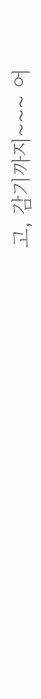고, 감기까지~~~ 어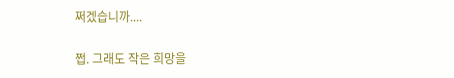쩌겠습니까....

쩝. 그래도 작은 희망을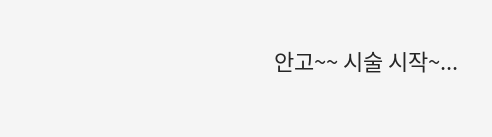안고~~ 시술 시작~...